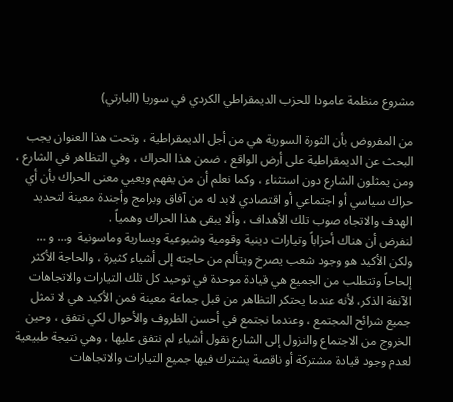مشروع منظمة عامودا للحزب الديمقراطي الكردي في سوريا (البارتي)

من المفروض بأن الثورة السورية هي من أجل الديمقراطية ، وتحت هذا العنوان يجب البحث عن الديمقراطية على أرض الواقع ، ضمن هذا الحراك ، وفي التظاهر في الشارع ، ومن يمثلون الشارع دون استثناء ، وكما نعلم أن من يفهم ويعيي معنى الحراك بأن أي حراك سياسي أو اجتماعي أو اقتصادي لابد له من آفاق وبرامج وأجندة معينة لتحديد الهدف والاتجاه صوب تلك الأهداف ، وألا يبقى هذا الحراك وهمياً .
لنفرض أن هناك أحزاباً وتيارات دينية وقومية وشيوعية ويسارية وماسونية  و… و … ولكن الأكيد هو وجود شعب يصرخ ويتألم من حاجته إلى أشياء كثيرة ، والحاجة الأكثر إلحاحاً وتتطلب من الجميع هي قيادة موحدة في توحيد كل تلك التيارات والاتجاهات الآنفة الذكر، لأنه عندما يحتكر التظاهر من قبل جماعة معينة فمن الأكيد هي لا تمثل جميع شرائح المجتمع ، وعندما نجتمع في أحسن الظروف والأحوال لكي نتفق ، وحين الخروج من الاجتماع والنزول إلى الشارع نقول أشياء لم نتفق عليها ، وهي نتيجة طبيعية لعدم وجود قيادة مشتركة أو ناقصة يشترك فيها جميع التيارات والاتجاهات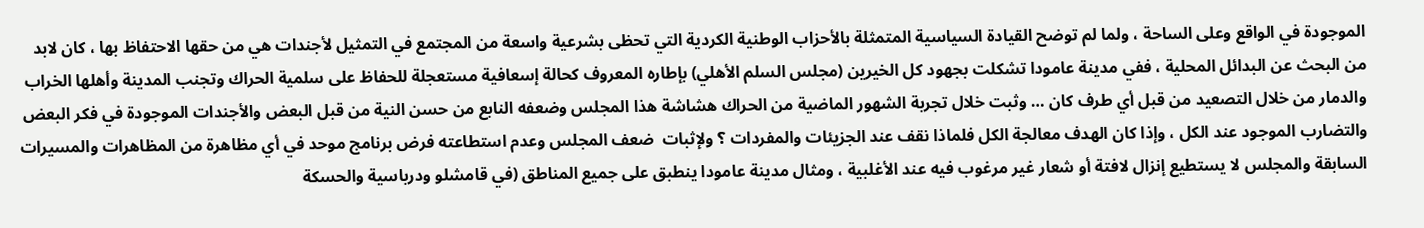الموجودة في الواقع وعلى الساحة ، ولما لم توضح القيادة السياسية المتمثلة بالأحزاب الوطنية الكردية التي تحظى بشرعية واسعة من المجتمع في التمثيل لأجندات هي من حقها الاحتفاظ بها ، كان لابد من البحث عن البدائل المحلية ، ففي مدينة عامودا تشكلت بجهود كل الخيرين (مجلس السلم الأهلي) بإطاره المعروف كحالة إسعافية مستعجلة للحفاظ على سلمية الحراك وتجنب المدينة وأهلها الخراب والدمار من خلال التصعيد من قبل أي طرف كان … وثبت خلال تجربة الشهور الماضية من الحراك هشاشة هذا المجلس وضعفه النابع من حسن النية من قبل البعض والأجندات الموجودة في فكر البعض والتضارب الموجود عند الكل ، وإذا كان الهدف معالجة الكل فلماذا نقف عند الجزيئات والمفردات ؟ ولإثبات  ضعف المجلس وعدم استطاعته فرض برنامج موحد في أي مظاهرة من المظاهرات والمسيرات السابقة والمجلس لا يستطيع إنزال لافتة أو شعار غير مرغوب فيه عند الأغلبية ، ومثال مدينة عامودا ينطبق على جميع المناطق (في قامشلو ودرباسية والحسكة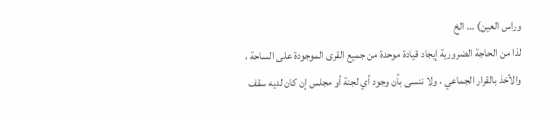وراس العين) … الخ
لذا من الحاجة الضرورية إيجاد قيادة موحدة من جميع القرى الموجودة على الساحة ، والأخذ بالقرار الجماعي ، ولا ننسى بأن وجود أي لجنة أو مجلس إن كان لديه سقف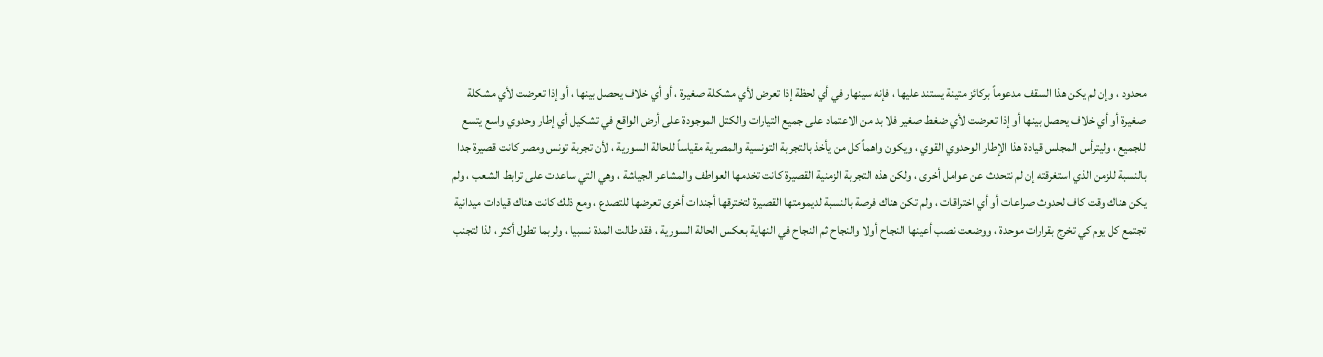محدود ، وإن لم يكن هذا السقف مدعوماً بركائز متينة يستند عليها ، فإنه سينهار في أي لحظة إذا تعرض لأي مشكلة صغيرة ، أو أي خلاف يحصل بينها ، أو إذا تعرضت لأي مشكلة صغيرة أو أي خلاف يحصل بينها أو إذا تعرضت لأي ضغط صغير فلا بد من الاعتماد على جميع التيارات والكتل الموجودة على أرض الواقع في تشكيل أي إطار وحدوي واسع يتسع للجميع ، وليترأس المجلس قيادة هذا الإطار الوحدوي القوي ، ويكون واهماً كل من يأخذ بالتجربة التونسية والمصرية مقياساً للحالة السورية ، لأن تجربة تونس ومصر كانت قصيرة جدا بالنسبة للزمن الذي استغرقته إن لم نتحدث عن عوامل أخرى ، ولكن هذه التجربة الزمنية القصيرة كانت تخدمها العواطف والمشاعر الجياشة ، وهي التي ساعدت على ترابط الشعب ، ولم يكن هناك وقت كاف لحدوث صراعات أو أي اختراقات ، ولم تكن هناك فرصة بالنسبة لديمومتها القصيرة لتخترقها أجندات أخرى تعرضها للتصدع ، ومع ذلك كانت هناك قيادات ميدانية تجتمع كل يوم كي تخرج بقرارات موحدة ، ووضعت نصب أعينها النجاح أولا والنجاح ثم النجاح في النهاية بعكس الحالة السورية ، فقد طالت المدة نسبيا ، ولربما تطول أكثر ، لذا لتجنب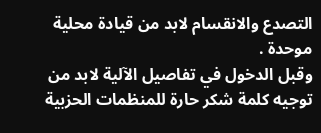التصدع والانقسام لابد من قيادة محلية موحدة .
وقبل الدخول في تفاصيل الآلية لابد من توجيه كلمة شكر حارة للمنظمات الحزبية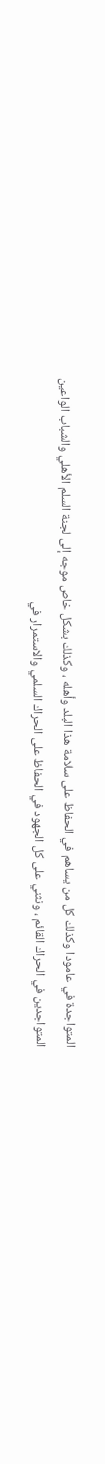المتواجدة في عامودا وكذلك كل من يساهم في الحفاظ على سلامة هذا البلد وأهله ، وكذلك بشكل خاص موجه إلى لجنة السلم الأهلي والشباب الواعين المتواجدين في الحراك القائم ، ونثني على كل الجهود في الحفاظ على الحراك السلمي والاستمرار في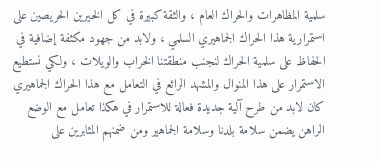سلمية المظاهرات والحراك العام ، والثقة كبيرة في كل الخيرين الحريصين على استمرارية هذا الحراك الجماهيري السلمي ، ولابد من جهود مكثفة إضافية في الحفاظ على سلمية الحراك لنجنب منطقتنا الخراب والويلات ، ولكي نستطيع الاستمرار على هذا المنوال والمشهد الرائع في التعامل مع هذا الحراك الجماهيري كان لابد من طرح آلية جديدة فعالة للاستمرار في هكذا تعامل مع الوضع الراهن يضمن سلامة بلدنا وسلامة الجماهير ومن ضمنهم المثابرين على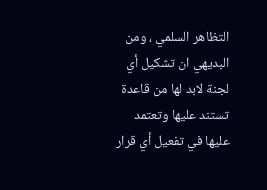التظاهر السلمي ، ومن البديهي ان تشكيل أي لجنة لابد لها من قاعدة تستند عليها وتعتمد عليها في تفعيل أي قرار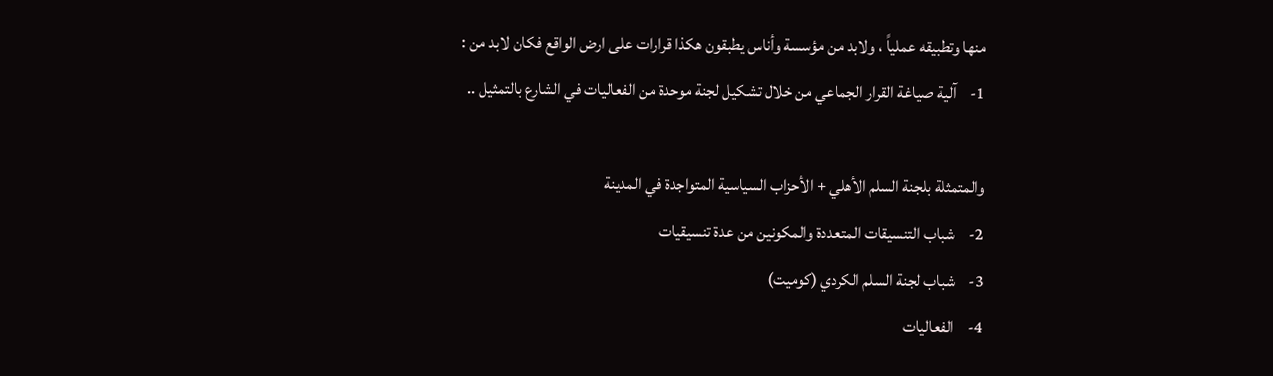منها وتطبيقه عملياً ، ولابد من مؤسسة وأناس يطبقون هكذا قرارات على ارض الواقع فكان لابد من :
1-    آلية صياغة القرار الجماعي من خلال تشكيل لجنة موحدة من الفعاليات في الشارع بالتمثيل ..

والمتمثلة بلجنة السلم الأهلي + الأحزاب السياسية المتواجدة في المدينة
2-    شباب التنسيقات المتعددة والمكونين من عدة تنسيقيات
3-    شباب لجنة السلم الكردي (كوميت)
4-    الفعاليات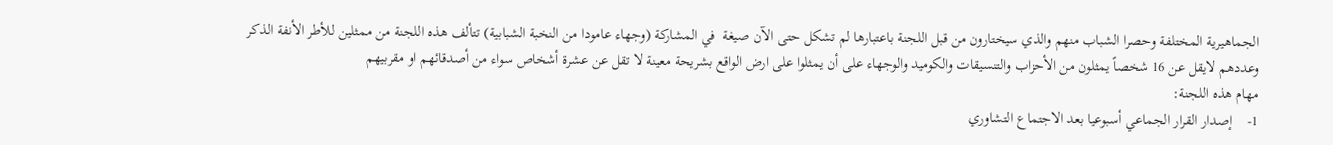الجماهيرية المختلفة وحصرا الشباب منهم والذي سيختارون من قبل اللجنة باعتبارها لم تشكل حتى الآن صيغة  في المشاركة (وجهاء عامودا من النخبة الشبابية) تتألف هذه اللجنة من ممثلين للأطر الأنفة الذكر وعددهم لايقل عن 16 شخصاً يمثلون من الأحزاب والتنسيقات والكوميد والوجهاء على أن يمثلوا على ارض الواقع بشريحة معينة لا تقل عن عشرة أشخاص سواء من أصدقائهم او مقربيهم
مهام هذه اللجنة:
1-    إصدار القرار الجماعي أسبوعيا بعد الاجتماع التشاوري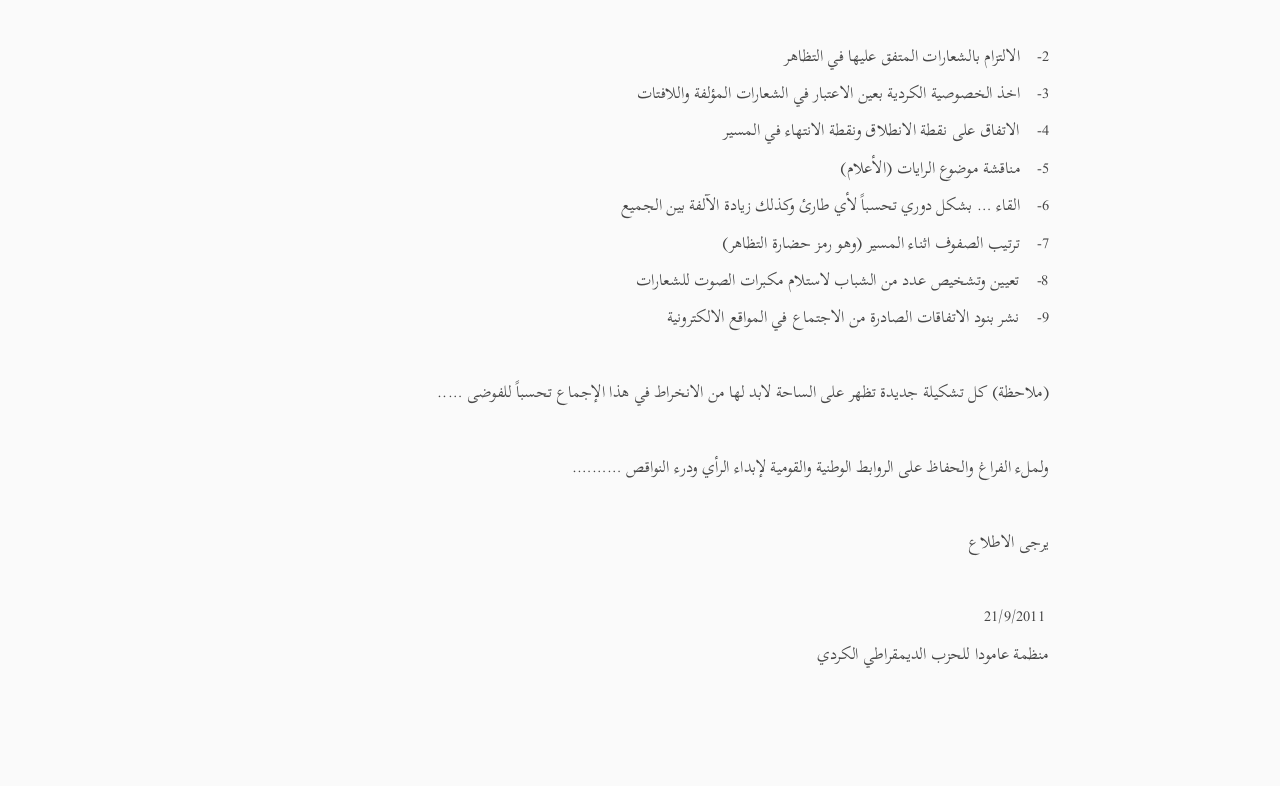2-    الالتزام بالشعارات المتفق عليها في التظاهر
3-    اخذ الخصوصية الكردية بعين الاعتبار في الشعارات المؤلفة واللافتات
4-    الاتفاق على نقطة الانطلاق ونقطة الانتهاء في المسير
5-    مناقشة موضوع الرايات (الأعلام)
6-    القاء … بشكل دوري تحسباً لأي طارئ وكذلك زيادة الآلفة بين الجميع
7-    ترتيب الصفوف اثناء المسير (وهو رمز حضارة التظاهر)
8-    تعيين وتشخيص عدد من الشباب لاستلام مكبرات الصوت للشعارات
9-    نشر بنود الاتفاقات الصادرة من الاجتماع في المواقع الالكترونية

(ملاحظة) كل تشكيلة جديدة تظهر على الساحة لابد لها من الانخراط في هذا الإجماع تحسباً للفوضى …..

ولملء الفراغ والحفاظ على الروابط الوطنية والقومية لإبداء الرأي ودرء النواقص ……….

يرجى الاطلاع

 21/9/2011
منظمة عامودا للحزب الديمقراطي الكردي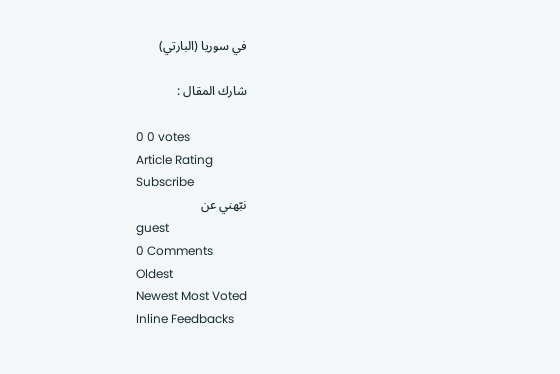في سوريا (البارتي)

شارك المقال :

0 0 votes
Article Rating
Subscribe
نبّهني عن
guest
0 Comments
Oldest
Newest Most Voted
Inline Feedbacks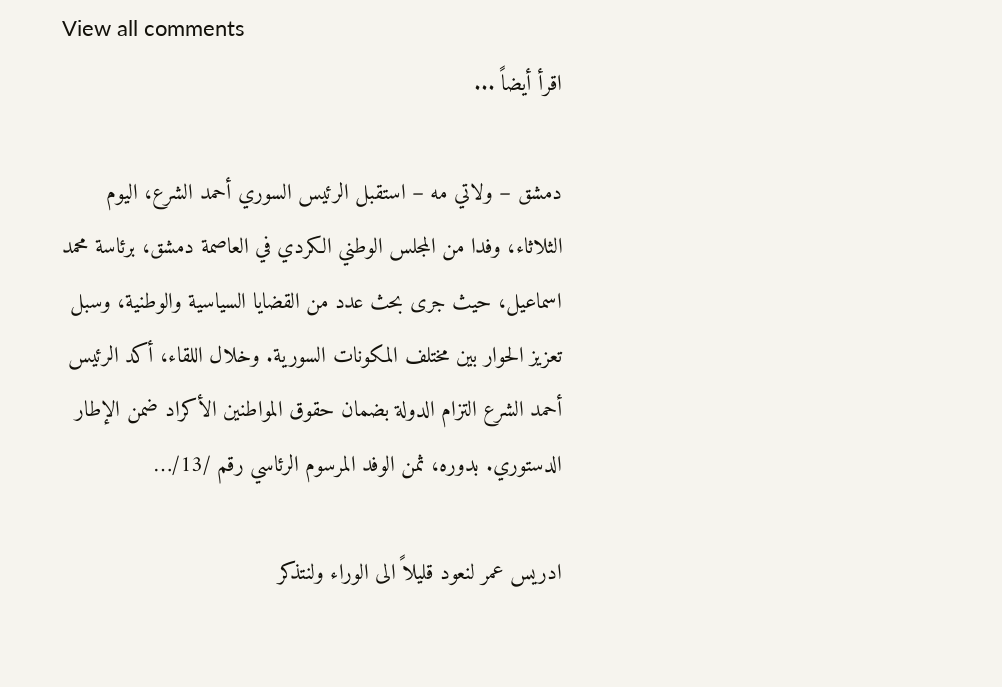View all comments
اقرأ أيضاً ...

دمشق – ولاتي مه – استقبل الرئيس السوري أحمد الشرع، اليوم الثلاثاء، وفدا من المجلس الوطني الكردي في العاصمة دمشق، برئاسة محمد اسماعيل، حيث جرى بحث عدد من القضايا السياسية والوطنية، وسبل تعزيز الحوار بين مختلف المكونات السورية. وخلال اللقاء، أكد الرئيس أحمد الشرع التزام الدولة بضمان حقوق المواطنين الأكراد ضمن الإطار الدستوري. بدوره، ثمن الوفد المرسوم الرئاسي رقم /13/…

ادريس عمر لنعود قليلاً الى الوراء ولنتذكر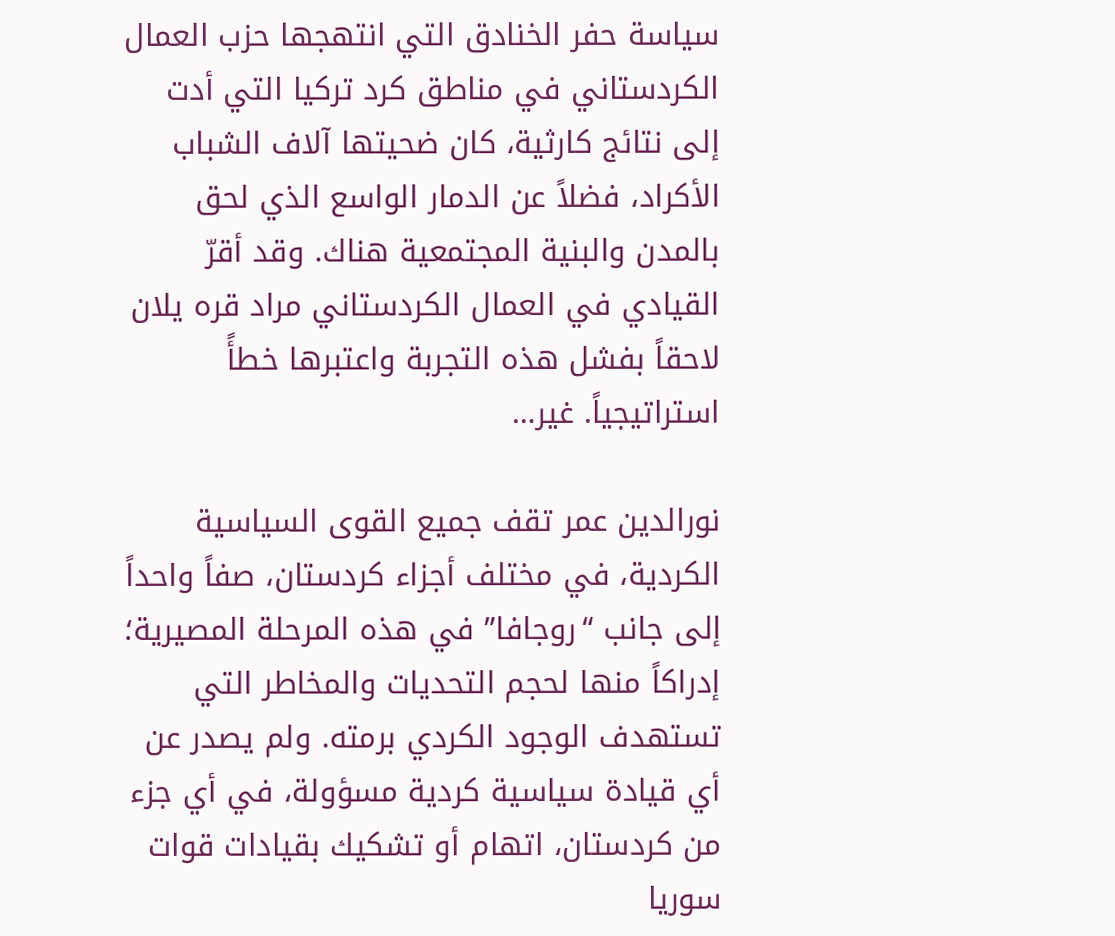سياسة حفر الخنادق التي انتهجها حزب العمال الكردستاني في مناطق كرد تركيا التي أدت إلى نتائج كارثية، كان ضحيتها آلاف الشباب الأكراد، فضلاً عن الدمار الواسع الذي لحق بالمدن والبنية المجتمعية هناك. وقد أقرّ القيادي في العمال الكردستاني مراد قره يلان لاحقاً بفشل هذه التجربة واعتبرها خطأً استراتيجياً. غير…

نورالدين عمر تقف جميع القوى السياسية الكردية، في مختلف أجزاء كردستان، صفاً واحداً إلى جانب “روجافا” في هذه المرحلة المصيرية؛ إدراكاً منها لحجم التحديات والمخاطر التي تستهدف الوجود الكردي برمته. ولم يصدر عن أي قيادة سياسية كردية مسؤولة، في أي جزء من كردستان، اتهام أو تشكيك بقيادات قوات سوريا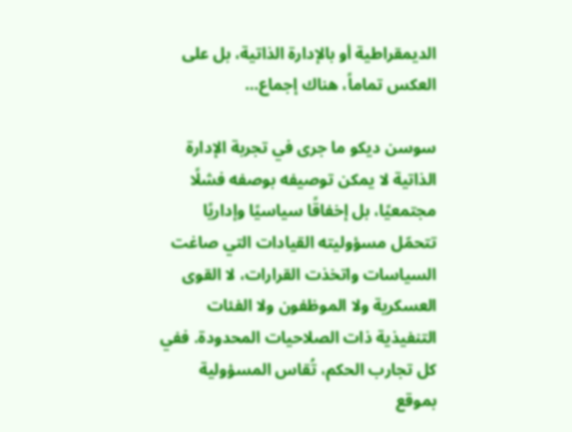الديمقراطية أو بالإدارة الذاتية، بل على العكس تماماً، هناك إجماع…

سوسن ديكو ما جرى في تجربة الإدارة الذاتية لا يمكن توصيفه بوصفه فشلًا مجتمعيًا، بل إخفاقًا سياسيًا وإداريًا تتحمّل مسؤوليته القيادات التي صاغت السياسات واتخذت القرارات، لا القوى العسكرية ولا الموظفون ولا الفئات التنفيذية ذات الصلاحيات المحدودة. ففي كل تجارب الحكم، تُقاس المسؤولية بموقع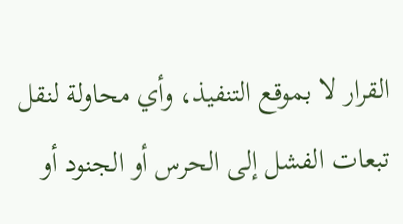القرار لا بموقع التنفيذ، وأي محاولة لنقل تبعات الفشل إلى الحرس أو الجنود أو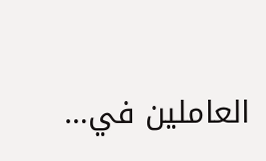العاملين في…